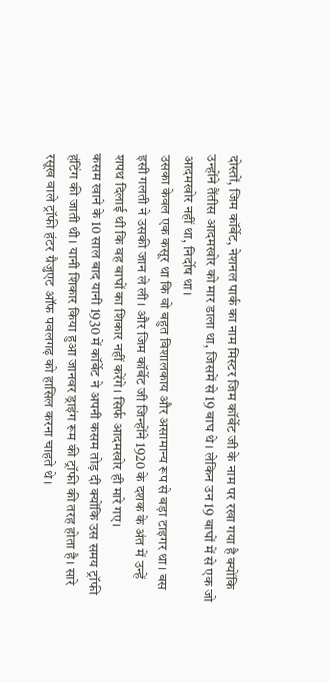दोस्तों, जिम कॉर्बेट, नेशनल पार्क का नाम मिस्टर जिम कॉर्बेट जी के नाम पर रखा गया है क्योंकि उन्होंने तैंतीस आदमखोर को मार डाला था, जिसमें से 19 बाघ थे। लेकिन उन 19 बाघों में से एक जो आदमखोर नहीं था, निर्दोष था।
उसका केवल एक कसूर था कि वो बहुत विशालकाय और असामान्य रूप से बड़ा टाइगर था। बस इसी गलती ने उसकी जान ले ली। और जिम कॉर्बेट जी जिन्होंने 1920 के दशक के अंत में उन्हें शपथ दिलाई थी कि वह बाघों का शिकार नहीं करेंगे। सिर्फ आदमखोर ही मारे गए।
कसम खाने के 10 साल बाद यानी 1930 में कॉर्बेट ने अपनी कसम तोड़ दी क्योंकि उस समय ट्रॉफी हंटिंग की जाती थी। यानी शिकार किया हुआ जानवर ड्राइंग रूम की ट्रॉफी की तरह होता है। सारे रसूख वाले ट्रॉफी हंटर ग्रैजुएट ऑफ पवलगढ़ को हासिल करना चाहते थे।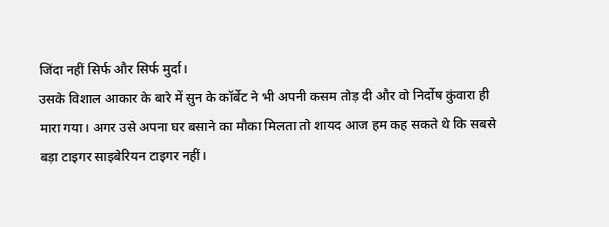जिंदा नहीं सिर्फ और सिर्फ मुर्दा।
उसके विशाल आकार के बारे में सुन के कॉर्बेट ने भी अपनी कसम तोड़ दी और वो निर्दोष कुंवारा ही मारा गया। अगर उसे अपना घर बसाने का मौका मिलता तो शायद आज हम कह सकते थे कि सबसे बड़ा टाइगर साइबेरियन टाइगर नहीं।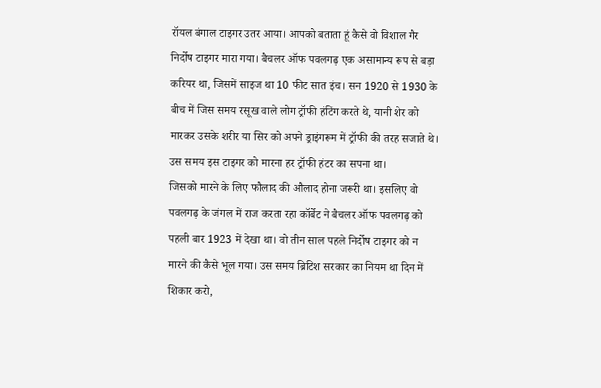रॉयल बंगाल टाइगर उतर आया। आपको बताता हूं कैसे वो विशाल गैर निर्दोष टाइगर मारा गया। बैचलर ऑफ पवलगढ़ एक असामान्य रूप से बड़ा करियर था, जिसमें साइज था 10 फीट सात इंच। सन 1920 से 1930 के बीच में जिस समय रसूख वाले लोग ट्रॉफी हंटिंग करते थे, यानी शेर को मारकर उसके शरीर या सिर को अपने ड्राइंगरूम में ट्रॉफी की तरह सजाते थे। उस समय इस टाइगर को मारना हर ट्रॉफी हंटर का सपना था।
जिसको मारने के लिए फौलाद की औलाद होना जरूरी था। इसलिए वो पवलगढ़ के जंगल में राज करता रहा कॉर्बेट ने बैचलर ऑफ पवलगढ़ को पहली बार 1923 में देखा था। वो तीन साल पहले निर्दोष टाइगर को न मारने की कैसे भूल गया। उस समय ब्रिटिश सरकार का नियम था दिन में शिकार करो,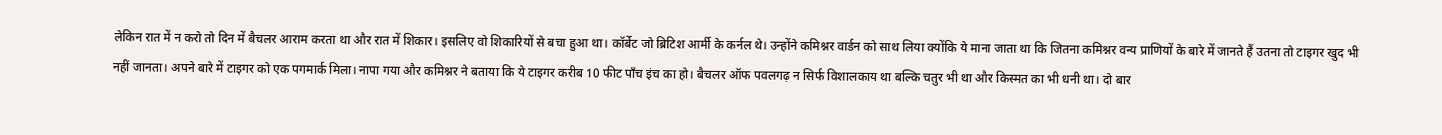लेकिन रात में न करो तो दिन में बैचलर आराम करता था और रात में शिकार। इसलिए वो शिकारियों से बचा हुआ था। कॉर्बेट जो ब्रिटिश आर्मी के कर्नल थे। उन्होंने कमिश्नर वार्डन को साथ लिया क्योंकि ये माना जाता था कि जितना कमिश्नर वन्य प्राणियों के बारे में जानते हैं उतना तो टाइगर खुद भी नहीं जानता। अपने बारे में टाइगर को एक पगमार्क मिला। नापा गया और कमिश्नर ने बताया कि ये टाइगर करीब 10 फीट पाँच इंच का हो। बैचलर ऑफ पवलगढ़ न सिर्फ विशालकाय था बल्कि चतुर भी था और किस्मत का भी धनी था। दो बार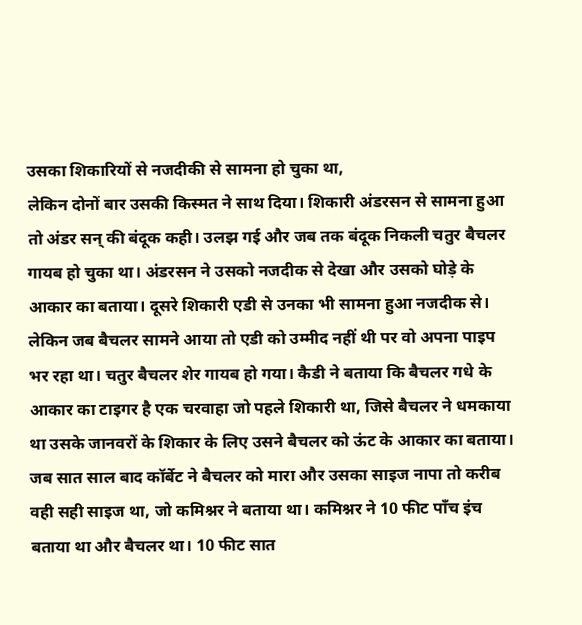उसका शिकारियों से नजदीकी से सामना हो चुका था,
लेकिन दोनों बार उसकी किस्मत ने साथ दिया। शिकारी अंडरसन से सामना हुआ तो अंडर सन् की बंदूक कही। उलझ गई और जब तक बंदूक निकली चतुर बैचलर गायब हो चुका था। अंडरसन ने उसको नजदीक से देखा और उसको घोड़े के आकार का बताया। दूसरे शिकारी एडी से उनका भी सामना हुआ नजदीक से। लेकिन जब बैचलर सामने आया तो एडी को उम्मीद नहीं थी पर वो अपना पाइप भर रहा था। चतुर बैचलर शेर गायब हो गया। कैडी ने बताया कि बैचलर गधे के आकार का टाइगर है एक चरवाहा जो पहले शिकारी था, जिसे बैचलर ने धमकाया था उसके जानवरों के शिकार के लिए उसने बैचलर को ऊंट के आकार का बताया।
जब सात साल बाद कॉर्बेट ने बैचलर को मारा और उसका साइज नापा तो करीब वही सही साइज था, जो कमिश्नर ने बताया था। कमिश्नर ने 10 फीट पाँच इंच बताया था और बैचलर था। 10 फीट सात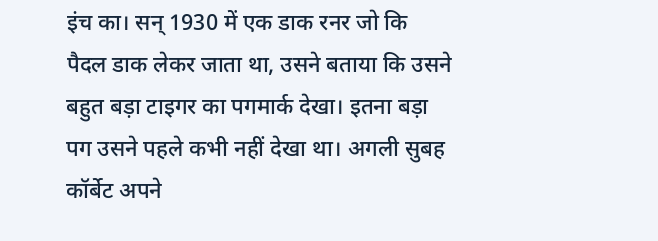इंच का। सन् 1930 में एक डाक रनर जो कि पैदल डाक लेकर जाता था, उसने बताया कि उसने बहुत बड़ा टाइगर का पगमार्क देखा। इतना बड़ा पग उसने पहले कभी नहीं देखा था। अगली सुबह कॉर्बेट अपने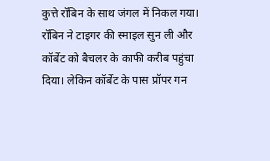कुत्ते रॉबिन के साथ जंगल में निकल गया। रॉबिन ने टाइगर की स्माइल सुन ली और कॉर्बेट को बैचलर के काफी करीब पहुंचा दिया। लेकिन कॉर्बेट के पास प्रॉपर गन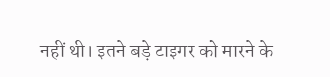नहीं थी। इतने बड़े टाइगर को मारने के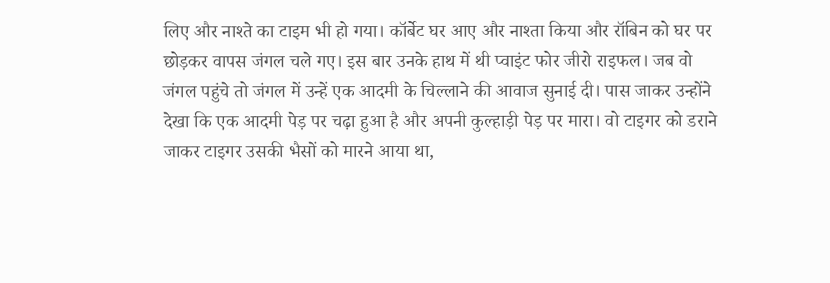लिए और नाश्ते का टाइम भी हो गया। कॉर्बेट घर आए और नाश्ता किया और रॉबिन को घर पर छोड़कर वापस जंगल चले गए। इस बार उनके हाथ में थी प्वाइंट फोर जीरो राइफल। जब वो जंगल पहुंचे तो जंगल में उन्हें एक आदमी के चिल्लाने की आवाज सुनाई दी। पास जाकर उन्होंने देखा कि एक आदमी पेड़ पर चढ़ा हुआ है और अपनी कुल्हाड़ी पेड़ पर मारा। वो टाइगर को डराने जाकर टाइगर उसकी भैसों को मारने आया था,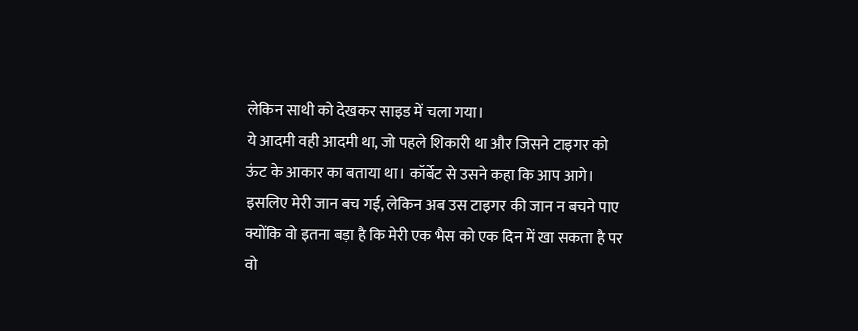लेकिन साथी को देखकर साइड में चला गया।
ये आदमी वही आदमी था, जो पहले शिकारी था और जिसने टाइगर को ऊंट के आकार का बताया था। कॉर्बेट से उसने कहा कि आप आगे। इसलिए मेरी जान बच गई, लेकिन अब उस टाइगर की जान न बचने पाए क्योंकि वो इतना बड़ा है कि मेरी एक भैस को एक दिन में खा सकता है पर वो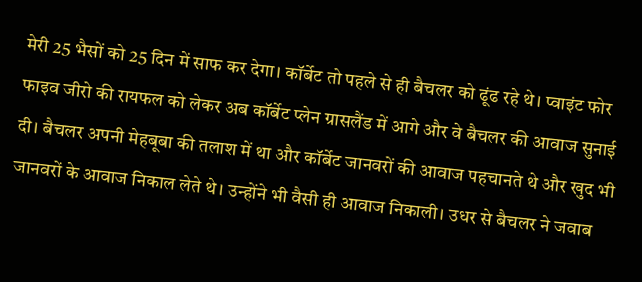मेरी 25 भैसों को 25 दिन में साफ कर देगा। कॉर्बेट तो पहले से ही बैचलर को ढूंढ रहे थे। प्वाइंट फोर फाइव जीरो की रायफल को लेकर अब कॉर्बेट प्लेन ग्रासलैंड में आगे और वे बैचलर की आवाज सुनाई दी। बैचलर अपनी मेहबूबा की तलाश में था और कॉर्बेट जानवरों की आवाज पहचानते थे और खुद भी जानवरों के आवाज निकाल लेते थे। उन्होंने भी वैसी ही आवाज निकाली। उधर से बैचलर ने जवाब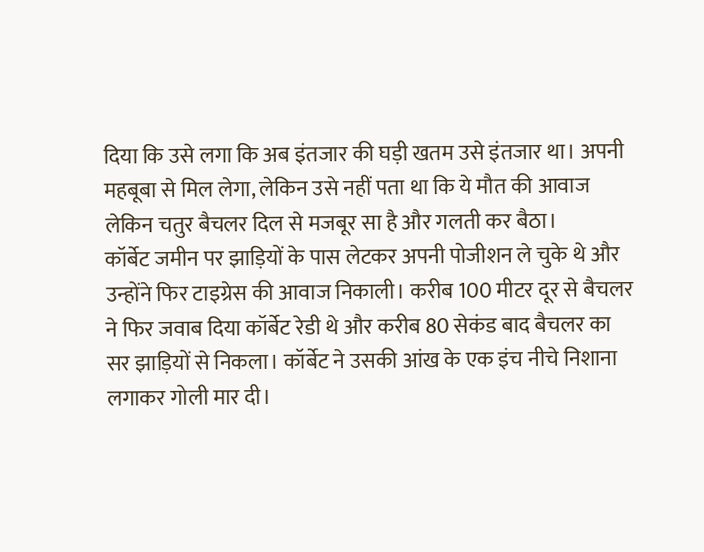दिया कि उसे लगा कि अब इंतजार की घड़ी खतम उसे इंतजार था। अपनी महबूबा से मिल लेगा, लेकिन उसे नहीं पता था कि ये मौत की आवाज लेकिन चतुर बैचलर दिल से मजबूर सा है और गलती कर बैठा।
कॉर्बेट जमीन पर झाड़ियों के पास लेटकर अपनी पोजीशन ले चुके थे और उन्होंने फिर टाइग्रेस की आवाज निकाली। करीब 100 मीटर दूर से बैचलर ने फिर जवाब दिया कॉर्बेट रेडी थे और करीब 80 सेकंड बाद बैचलर का सर झाड़ियों से निकला। कॉर्बेट ने उसकी आंख के एक इंच नीचे निशाना लगाकर गोली मार दी।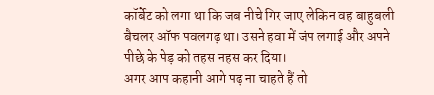कॉर्बेट को लगा था कि जब नीचे गिर जाए लेकिन वह बाहुबली बैचलर ऑफ पवलगढ़ था। उसने हवा में जंप लगाई और अपने पीछे के पेड़ को तहस नहस कर दिया।
अगर आप कहानी आगे पढ़ ना चाहते हैं तो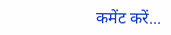कमेंट करें...